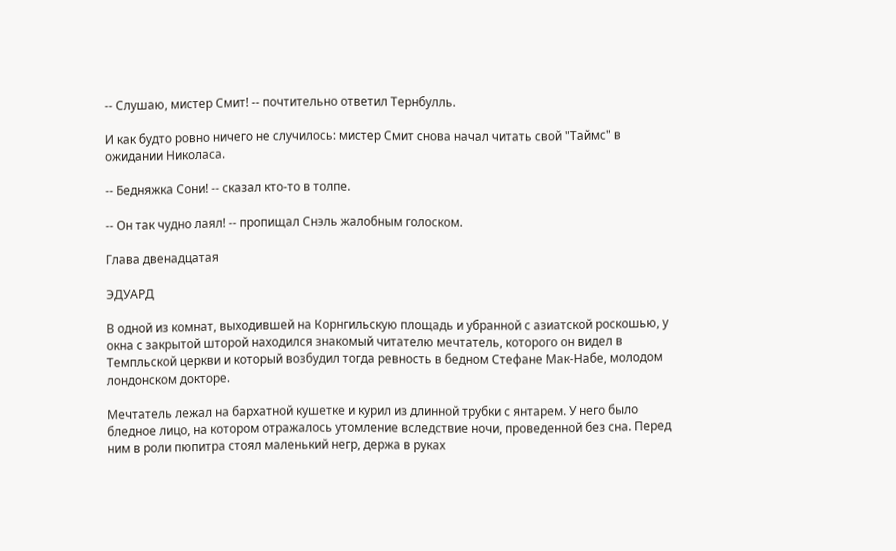-- Слушаю, мистер Смит! -- почтительно ответил Тернбулль.

И как будто ровно ничего не случилось: мистер Смит снова начал читать свой "Таймс" в ожидании Николаса.

-- Бедняжка Сони! -- сказал кто-то в толпе.

-- Он так чудно лаял! -- пропищал Снэль жалобным голоском.

Глава двенадцатая

ЭДУАРД

В одной из комнат, выходившей на Корнгильскую площадь и убранной с азиатской роскошью, у окна с закрытой шторой находился знакомый читателю мечтатель, которого он видел в Темпльской церкви и который возбудил тогда ревность в бедном Стефане Мак-Набе, молодом лондонском докторе.

Мечтатель лежал на бархатной кушетке и курил из длинной трубки с янтарем. У него было бледное лицо, на котором отражалось утомление вследствие ночи, проведенной без сна. Перед ним в роли пюпитра стоял маленький негр, держа в руках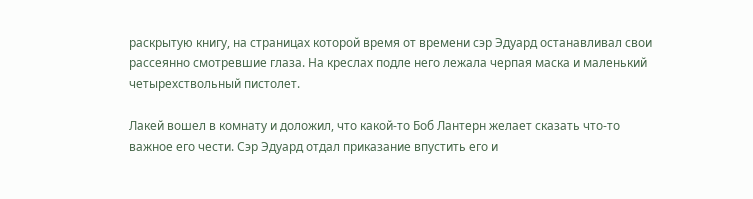раскрытую книгу, на страницах которой время от времени сэр Эдуард останавливал свои рассеянно смотревшие глаза. На креслах подле него лежала черпая маска и маленький четырехствольный пистолет.

Лакей вошел в комнату и доложил, что какой-то Боб Лантерн желает сказать что-то важное его чести. Сэр Эдуард отдал приказание впустить его и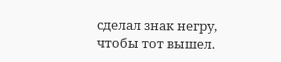сделал знак негру, чтобы тот вышел.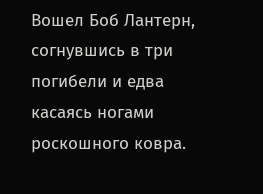Вошел Боб Лантерн, согнувшись в три погибели и едва касаясь ногами роскошного ковра.